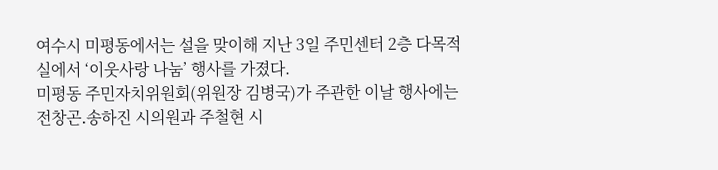여수시 미평동에서는 설을 맞이해 지난 3일 주민센터 2층 다목적실에서 ‘이웃사랑 나눔’ 행사를 가졌다.
미평동 주민자치위원회(위원장 김병국)가 주관한 이날 행사에는 전창곤․송하진 시의원과 주철현 시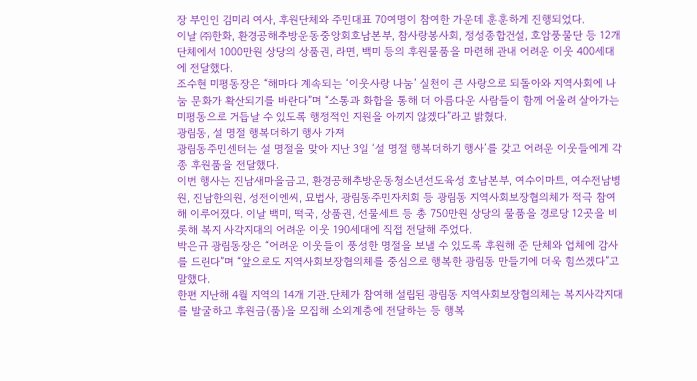장 부인인 김미리 여사, 후원단체와 주민대표 70여명이 참여한 가운데 훈훈하게 진행되었다.
이날 ㈜한화, 환경공해추방운동중앙회호남본부, 참사랑봉사회, 정성종합건설, 호암풍물단 등 12개 단체에서 1000만원 상당의 상품권, 라면, 백미 등의 후원물품을 마련해 관내 어려운 이웃 400세대에 전달했다.
조수현 미평동장은 “해마다 계속되는 ‘이웃사랑 나눔’ 실천이 큰 사랑으로 되돌아와 지역사회에 나눔 문화가 확산되기를 바란다”며 “소통과 화합을 통해 더 아름다운 사람들이 함께 어울려 살아가는 미평동으로 거듭날 수 있도록 행정적인 지원을 아끼지 않겠다”라고 밝혔다.
광림동, 설 명절 행복더하기 행사 가져
광림동주민센터는 설 명절을 맞아 지난 3일 ‘설 명절 행복더하기 행사’를 갖고 어려운 이웃들에게 각종 후원품을 전달했다.
이번 행사는 진남새마을금고, 환경공해추방운동청소년선도육성 호남본부, 여수이마트, 여수전남병원, 진남한의원, 성전이엔씨, 묘법사, 광림동주민자치회 등 광림동 지역사회보장협의체가 적극 참여해 이루어졌다. 이날 백미, 떡국, 상품권, 선물세트 등 총 750만원 상당의 물품을 경로당 12곳을 비롯해 복지 사각지대의 어려운 이웃 190세대에 직접 전달해 주었다.
박은규 광림동장은 “어려운 이웃들이 풍성한 명절을 보낼 수 있도록 후원해 준 단체와 업체에 감사를 드린다”며 “앞으로도 지역사회보장협의체를 중심으로 행복한 광림동 만들기에 더욱 힘쓰겠다”고 말했다.
한편 지난해 4월 지역의 14개 기관․단체가 참여해 설립된 광림동 지역사회보장협의체는 복지사각지대를 발굴하고 후원금(품)을 모집해 소외계층에 전달하는 등 행복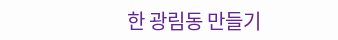한 광림동 만들기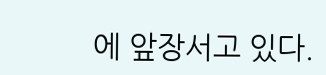에 앞장서고 있다.